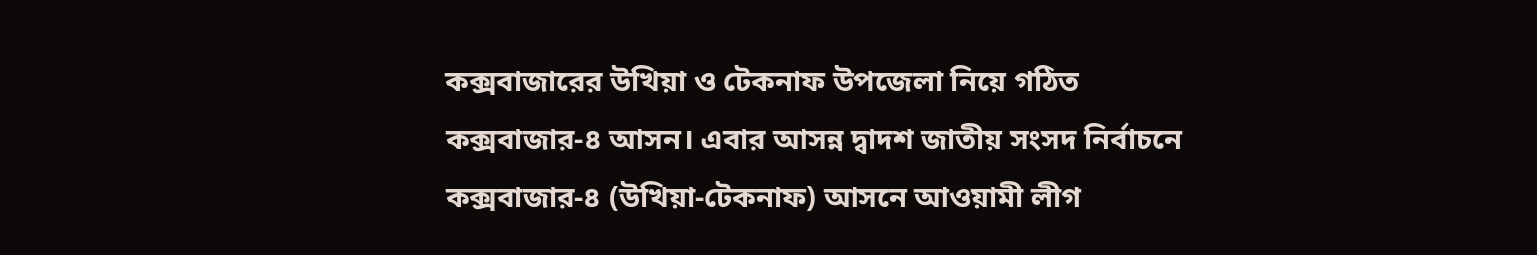কক্সবাজারের উখিয়া ও টেকনাফ উপজেলা নিয়ে গঠিত কক্সবাজার-৪ আসন। এবার আসন্ন দ্বাদশ জাতীয় সংসদ নির্বাচনে কক্সবাজার-৪ (উখিয়া-টেকনাফ) আসনে আওয়ামী লীগ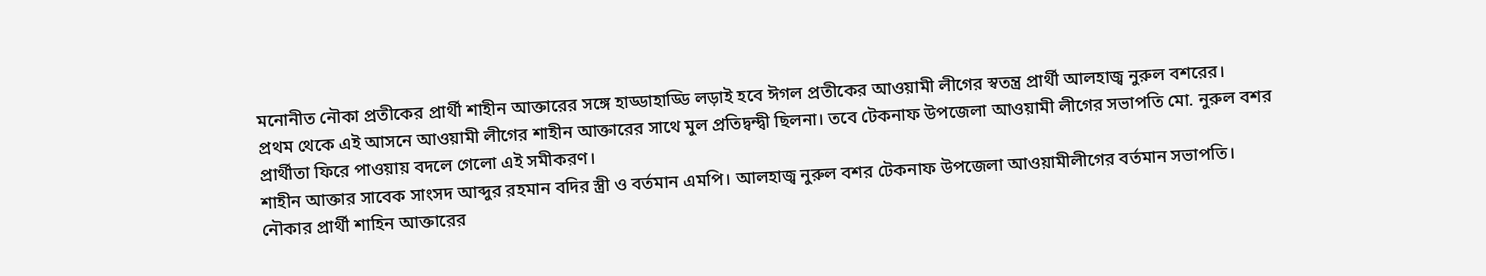মনোনীত নৌকা প্রতীকের প্রার্থী শাহীন আক্তারের সঙ্গে হাড্ডাহাড্ডি লড়াই হবে ঈগল প্রতীকের আওয়ামী লীগের স্বতন্ত্র প্রার্থী আলহাজ্ব নুরুল বশরের।
প্রথম থেকে এই আসনে আওয়ামী লীগের শাহীন আক্তারের সাথে মুল প্রতিদ্বন্দ্বী ছিলনা। তবে টেকনাফ উপজেলা আওয়ামী লীগের সভাপতি মো. নুরুল বশর প্রার্থীতা ফিরে পাওয়ায় বদলে গেলো এই সমীকরণ।
শাহীন আক্তার সাবেক সাংসদ আব্দুর রহমান বদির স্ত্রী ও বর্তমান এমপি। আলহাজ্ব নুরুল বশর টেকনাফ উপজেলা আওয়ামীলীগের বর্তমান সভাপতি।
নৌকার প্রার্থী শাহিন আক্তারের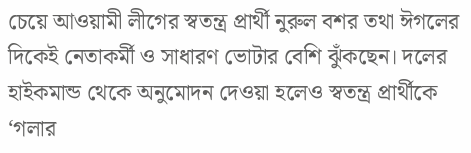চেয়ে আওয়ামী লীগের স্বতন্ত্র প্রার্থী নুরুল বশর তথা ঈগলের দিকেই নেতাকর্মী ও সাধারণ ভোটার বেশি ঝুঁকছেন। দলের হাইকমান্ড থেকে অনুমোদন দেওয়া হলেও স্বতন্ত্র প্রার্থীকে ‘গলার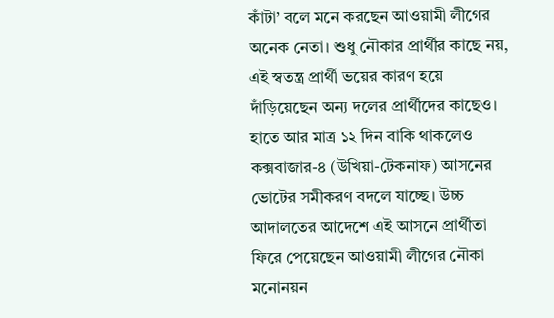কাঁটা’ বলে মনে করছেন আওয়ামী লীগের অনেক নেতা। শুধু নৌকার প্রার্থীর কাছে নয়, এই স্বতন্ত্র প্রার্থী ভয়ের কারণ হয়ে দাঁড়িয়েছেন অন্য দলের প্রার্থীদের কাছেও।
হাতে আর মাত্র ১২ দিন বাকি থাকলেও কক্সবাজার-৪ (উখিয়া-টেকনাফ) আসনের ভোটের সমীকরণ বদলে যাচ্ছে। উচ্চ আদালতের আদেশে এই আসনে প্রার্থীতা ফিরে পেয়েছেন আওয়ামী লীগের নৌকা মনোনয়ন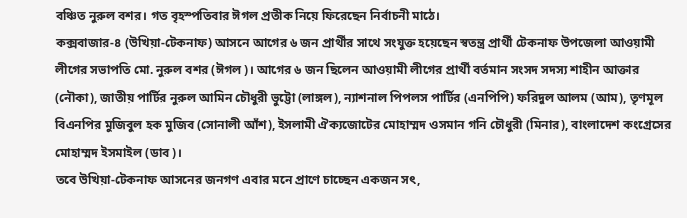বঞ্চিত নুরুল বশর। গত বৃহস্পতিবার ঈগল প্রতীক নিয়ে ফিরেছেন নির্বাচনী মাঠে।
কক্সবাজার-৪ (উখিয়া-টেকনাফ) আসনে আগের ৬ জন প্রার্থীর সাথে সংযুক্ত হয়েছেন স্বতন্ত্র প্রার্থী টেকনাফ উপজেলা আওয়ামী লীগের সভাপতি মো. নুরুল বশর (ঈগল)। আগের ৬ জন ছিলেন আওয়ামী লীগের প্রার্থী বর্তমান সংসদ সদস্য শাহীন আক্তার (নৌকা), জাতীয় পার্টির নুরুল আমিন চৌধুরী ভুট্টো (লাঙ্গল), ন্যাশনাল পিপলস পার্টির (এনপিপি) ফরিদুল আলম (আম), তৃণমূল বিএনপির মুজিবুল হক মুজিব (সোনালী আঁশ), ইসলামী ঐক্যজোটের মোহাম্মদ ওসমান গনি চৌধুরী (মিনার), বাংলাদেশ কংগ্রেসের মোহাম্মদ ইসমাইল (ডাব)।
তবে উখিয়া-টেকনাফ আসনের জনগণ এবার মনে প্রাণে চাচ্ছেন একজন সৎ,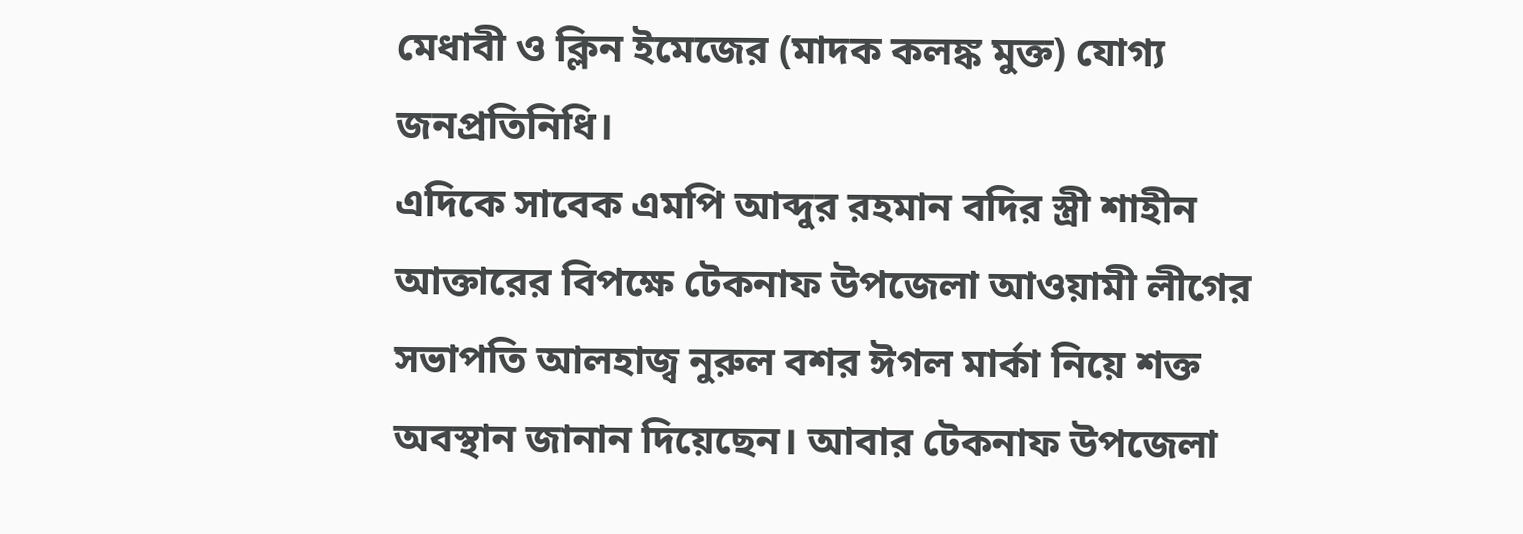মেধাবী ও ক্লিন ইমেজের (মাদক কলঙ্ক মুক্ত) যোগ্য জনপ্রতিনিধি।
এদিকে সাবেক এমপি আব্দুর রহমান বদির স্ত্রী শাহীন আক্তারের বিপক্ষে টেকনাফ উপজেলা আওয়ামী লীগের সভাপতি আলহাজ্ব নুরুল বশর ঈগল মার্কা নিয়ে শক্ত অবস্থান জানান দিয়েছেন। আবার টেকনাফ উপজেলা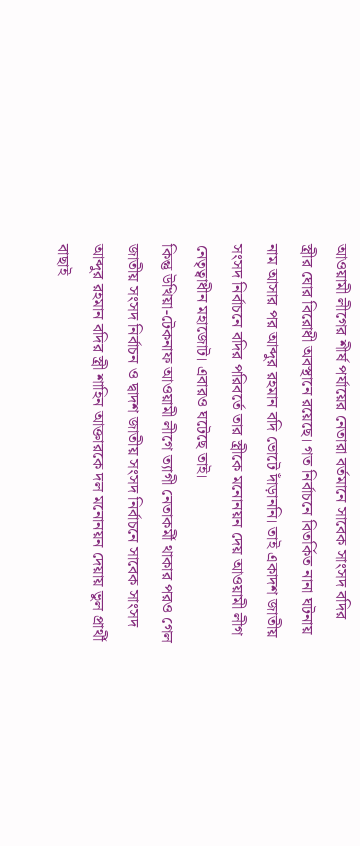আওয়ামী লীগের শীর্ষ পর্যায়ের নেতারা বর্তমানে সাবেক সাংসদ বদির স্ত্রীর ঘোর বিরোধী অবস্থানে রয়েছে। গত নির্বাচনে বিতর্কিত নানা ঘটনায় নাম আসার পর আব্দুর রহমান বদি ভোটে দাঁড়াননি। তাই একাদশ জাতীয় সংসদ নির্বাচনে বদির পরিবর্তে তার স্ত্রীকে মনোনয়ন দেয় আওয়ামী লীগ নেতৃত্বাধীন মহাজোট। এবারও ঘটেছে তাই।
কিন্তু উখিয়া-টেকনাফ আওয়ামী লীগে ত্যাগী নেতাকর্মী থাকার পরও গেল জাতীয় সংসদ নির্বাচন ও দ্বাদশ জাতীয় সংসদ নির্বাচনে সাবেক সাংসদ আব্দুর রহমান বদির স্ত্রী শাহিন আক্তারকে দল মনোনয়ন দেয়ায় ভুল প্রার্থী বাছাই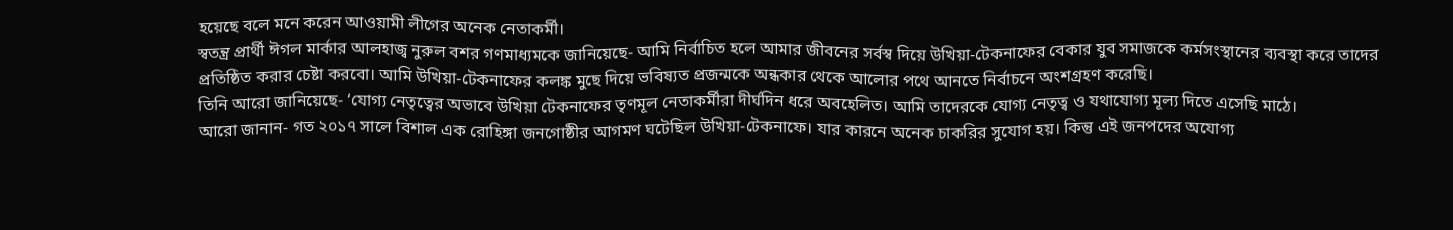হয়েছে বলে মনে করেন আওয়ামী লীগের অনেক নেতাকর্মী।
স্বতন্ত্র প্রার্থী ঈগল মার্কার আলহাজ্ব নুরুল বশর গণমাধ্যমকে জানিয়েছে- আমি নির্বাচিত হলে আমার জীবনের সর্বস্ব দিয়ে উখিয়া-টেকনাফের বেকার যুব সমাজকে কর্মসংস্থানের ব্যবস্থা করে তাদের প্রতিষ্ঠিত করার চেষ্টা করবো। আমি উখিয়া-টেকনাফের কলঙ্ক মুছে দিয়ে ভবিষ্যত প্রজন্মকে অন্ধকার থেকে আলোর পথে আনতে নির্বাচনে অংশগ্রহণ করেছি।
তিনি আরো জানিয়েছে- ‘যোগ্য নেতৃত্বের অভাবে উখিয়া টেকনাফের তৃণমূল নেতাকর্মীরা দীর্ঘদিন ধরে অবহেলিত। আমি তাদেরকে যোগ্য নেতৃত্ব ও যথাযোগ্য মূল্য দিতে এসেছি মাঠে।
আরো জানান- গত ২০১৭ সালে বিশাল এক রোহিঙ্গা জনগোষ্ঠীর আগমণ ঘটেছিল উখিয়া-টেকনাফে। যার কারনে অনেক চাকরির সুযোগ হয়। কিন্তু এই জনপদের অযোগ্য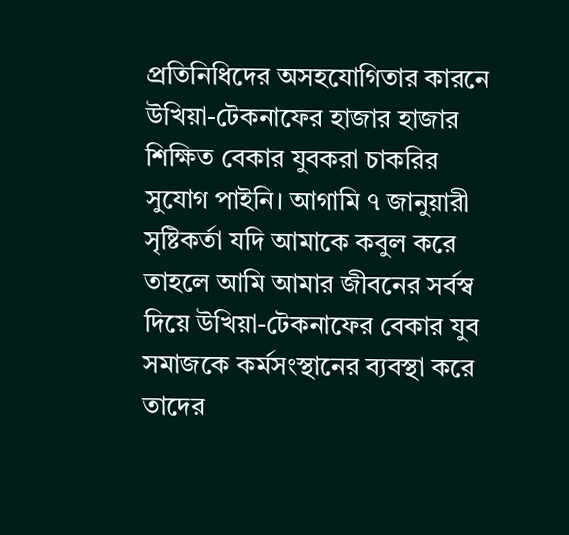প্রতিনিধিদের অসহযোগিতার কারনে উখিয়া-টেকনাফের হাজার হাজার শিক্ষিত বেকার যুবকরা চাকরির সুযোগ পাইনি। আগামি ৭ জানুয়ারী সৃষ্টিকর্তা যদি আমাকে কবুল করে তাহলে আমি আমার জীবনের সর্বস্ব দিয়ে উখিয়া-টেকনাফের বেকার যুব সমাজকে কর্মসংস্থানের ব্যবস্থা করে তাদের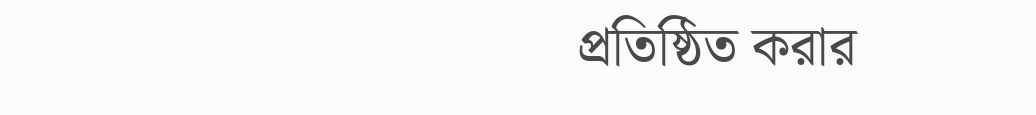প্রতিষ্ঠিত করার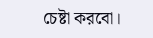চেষ্টা করবো।